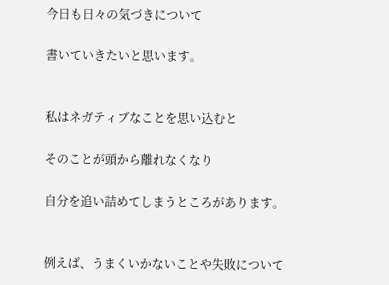今日も日々の気づきについて

書いていきたいと思います。


私はネガティブなことを思い込むと

そのことが頭から離れなくなり

自分を追い詰めてしまうところがあります。


例えば、うまくいかないことや失敗について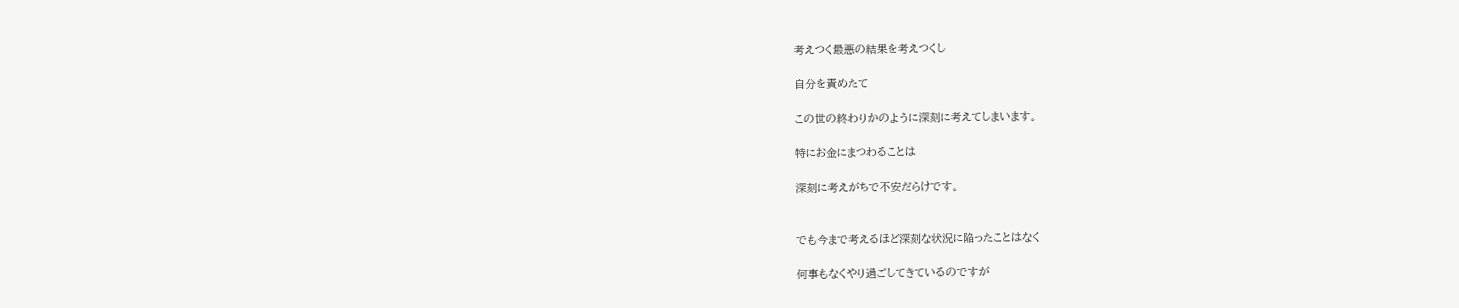考えつく最悪の結果を考えつくし

自分を責めたて

この世の終わりかのように深刻に考えてしまいます。

特にお金にまつわることは

深刻に考えがちで不安だらけです。


でも今まで考えるほど深刻な状況に陥ったことはなく

何事もなくやり過ごしてきているのですが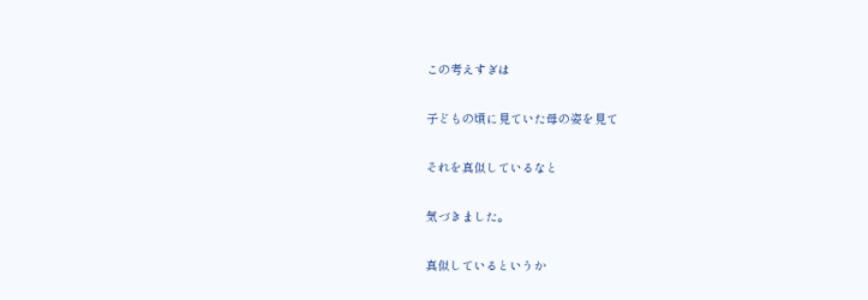この考えすぎは

子どもの頃に見ていた母の姿を見て

それを真似しているなと

気づきました。

真似しているというか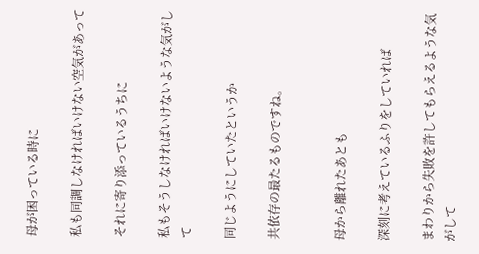母が困っている時に

私も同調しなければいけない空気があって

それに寄り添っているうちに

私もそうしなければいけないような気がして

同じようにしていたというか

共依存の最たるものですね。


母から離れたあとも

深刻に考えているふりをしていれば

まわりから失敗を許してもらえるような気がして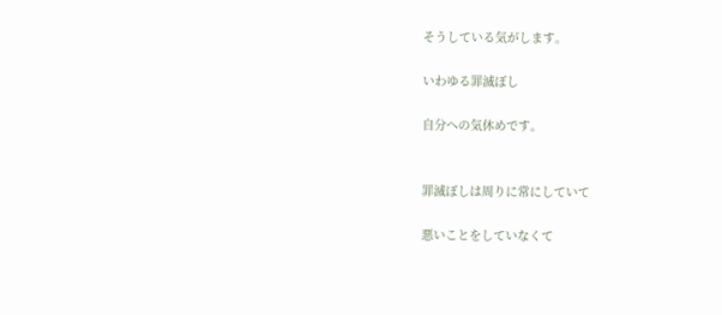そうしている気がします。

いわゆる罪滅ぼし

自分への気休めです。


罪滅ぼしは周りに常にしていて

悪いことをしていなくて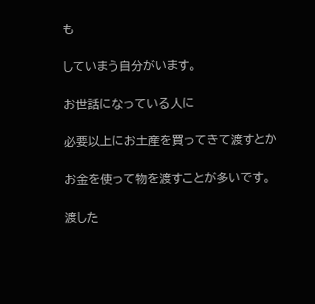も

していまう自分がいます。

お世話になっている人に

必要以上にお土産を買ってきて渡すとか

お金を使って物を渡すことが多いです。

渡した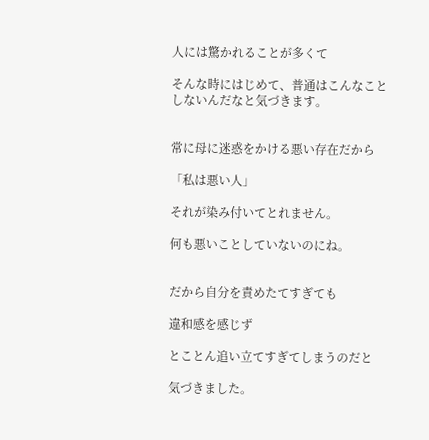人には驚かれることが多くて

そんな時にはじめて、普通はこんなことしないんだなと気づきます。


常に母に迷惑をかける悪い存在だから

「私は悪い人」

それが染み付いてとれません。

何も悪いことしていないのにね。


だから自分を責めたてすぎても

違和感を感じず

とことん追い立てすぎてしまうのだと

気づきました。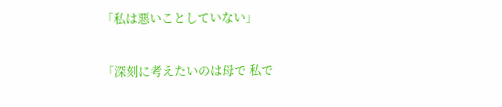「私は悪いことしていない」

「深刻に考えたいのは母で 私で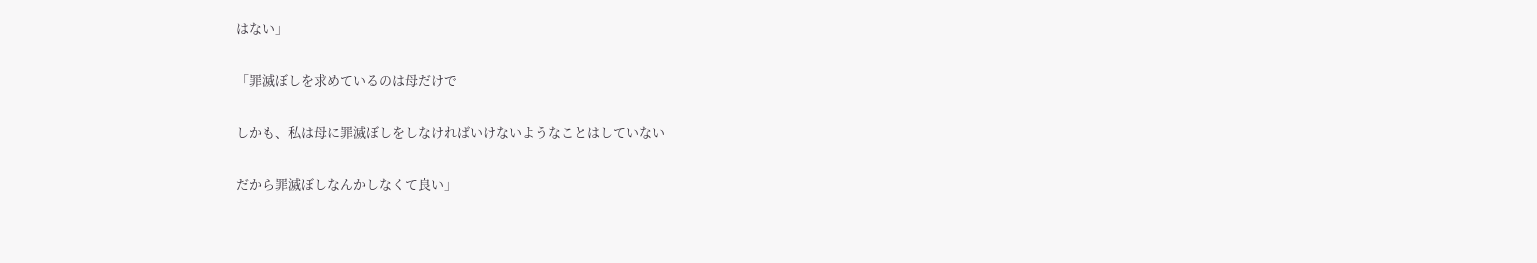はない」

「罪滅ぼしを求めているのは母だけで

しかも、私は母に罪滅ぼしをしなければいけないようなことはしていない

だから罪滅ぼしなんかしなくて良い」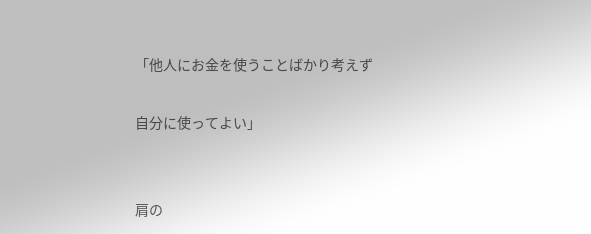「他人にお金を使うことばかり考えず

自分に使ってよい」


肩の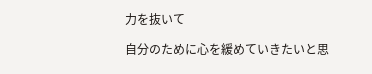力を抜いて

自分のために心を緩めていきたいと思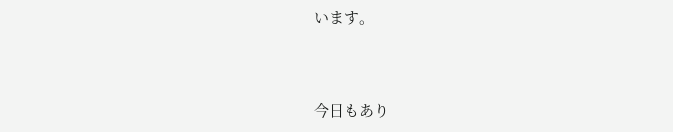います。


今日もあり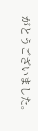がとうございました。